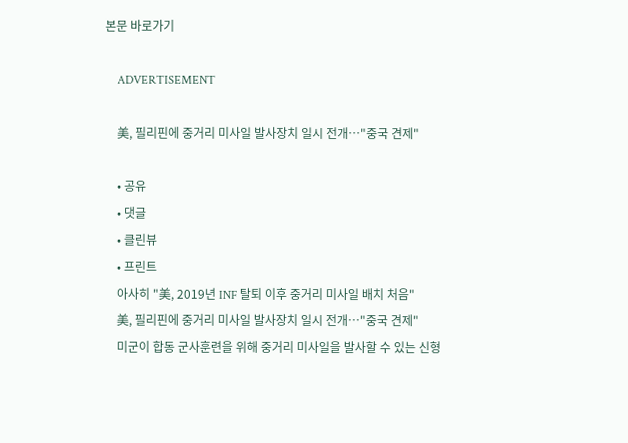본문 바로가기

    ADVERTISEMENT

    美, 필리핀에 중거리 미사일 발사장치 일시 전개…"중국 견제"

    • 공유
    • 댓글
    • 클린뷰
    • 프린트
    아사히 "美, 2019년 INF 탈퇴 이후 중거리 미사일 배치 처음"
    美, 필리핀에 중거리 미사일 발사장치 일시 전개…"중국 견제"
    미군이 합동 군사훈련을 위해 중거리 미사일을 발사할 수 있는 신형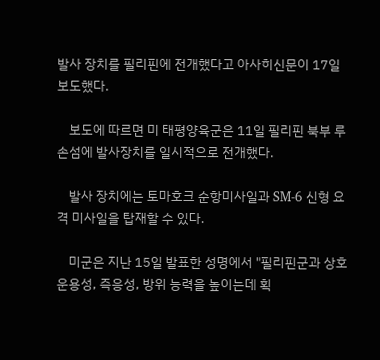발사 장치를 필리핀에 전개했다고 아사히신문이 17일 보도했다.

    보도에 따르면 미 태평양육군은 11일 필리핀 북부 루손섬에 발사장치를 일시적으로 전개했다.

    발사 장치에는 토마호크 순항미사일과 SM-6 신형 요격 미사일을 탑재할 수 있다.

    미군은 지난 15일 발표한 성명에서 "필리핀군과 상호 운용성, 즉응성, 방위 능력을 높이는데 획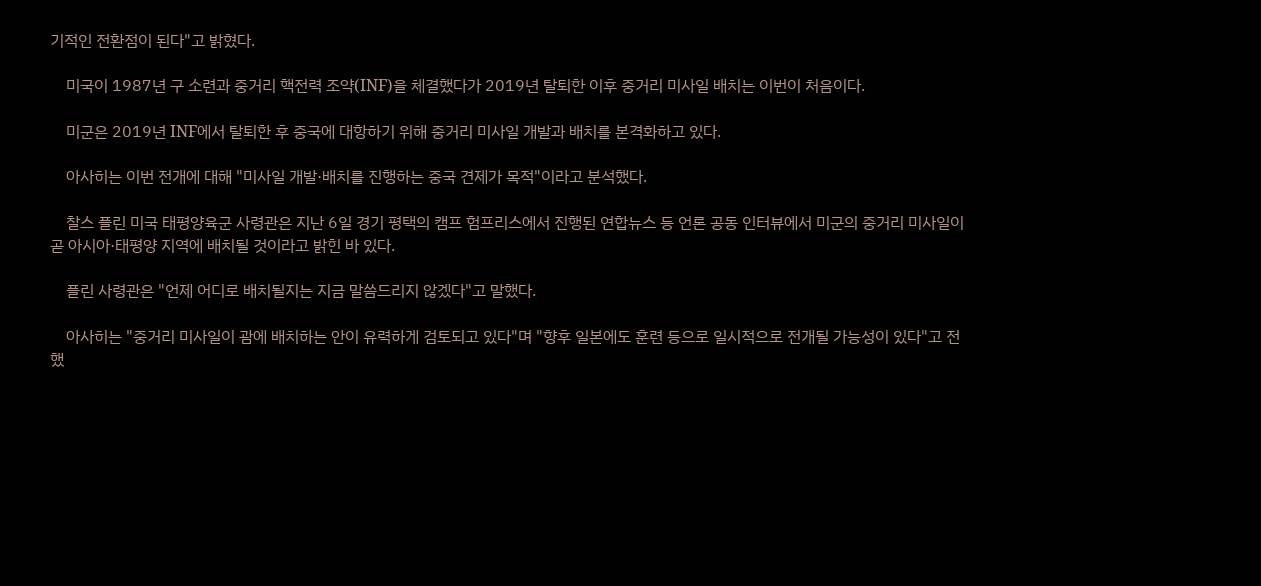기적인 전환점이 된다"고 밝혔다.

    미국이 1987년 구 소련과 중거리 핵전력 조약(INF)을 체결했다가 2019년 탈퇴한 이후 중거리 미사일 배치는 이번이 처음이다.

    미군은 2019년 INF에서 탈퇴한 후 중국에 대항하기 위해 중거리 미사일 개발과 배치를 본격화하고 있다.

    아사히는 이번 전개에 대해 "미사일 개발·배치를 진행하는 중국 견제가 목적"이라고 분석했다.

    찰스 플린 미국 태평양육군 사령관은 지난 6일 경기 평택의 캠프 험프리스에서 진행된 연합뉴스 등 언론 공동 인터뷰에서 미군의 중거리 미사일이 곧 아시아·태평양 지역에 배치될 것이라고 밝힌 바 있다.

    플린 사령관은 "언제 어디로 배치될지는 지금 말씀드리지 않겠다"고 말했다.

    아사히는 "중거리 미사일이 괌에 배치하는 안이 유력하게 검토되고 있다"며 "향후 일본에도 훈련 등으로 일시적으로 전개될 가능성이 있다"고 전했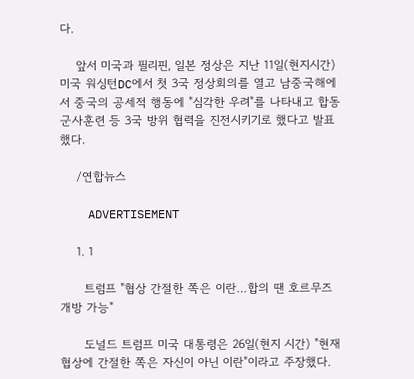다.

    앞서 미국과 필리핀, 일본 정상은 지난 11일(현지시간) 미국 워싱턴DC에서 첫 3국 정상회의를 열고 남중국해에서 중국의 공세적 행동에 "심각한 우려"를 나타내고 합동 군사훈련 등 3국 방위 협력을 진전시키기로 했다고 발표했다.

    /연합뉴스

    ADVERTISEMENT

    1. 1

      트럼프 "협상 간절한 쪽은 이란…합의 땐 호르무즈 개방 가능"

      도널드 트럼프 미국 대통령은 26일(현지 시간) "현재 협상에 간절한 쪽은 자신이 아닌 이란"이라고 주장했다.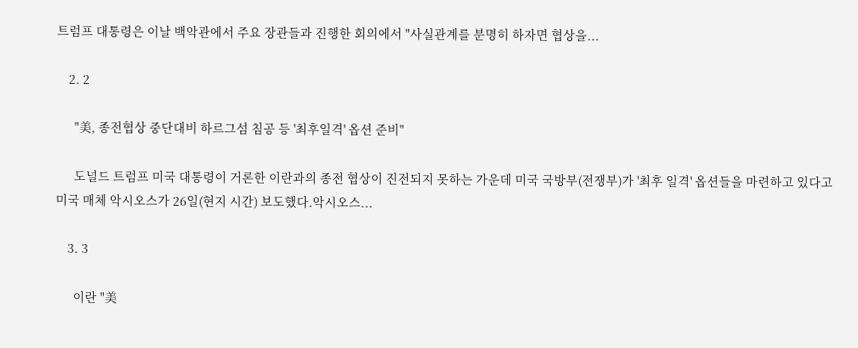트럼프 대통령은 이날 백악관에서 주요 장관들과 진행한 회의에서 "사실관계를 분명히 하자면 협상을...

    2. 2

      "美, 종전협상 중단대비 하르그섬 침공 등 '최후일격' 옵션 준비"

      도널드 트럼프 미국 대통령이 거론한 이란과의 종전 협상이 진전되지 못하는 가운데 미국 국방부(전쟁부)가 '최후 일격' 옵션들을 마련하고 있다고 미국 매체 악시오스가 26일(현지 시간) 보도했다.악시오스...

    3. 3

      이란 "美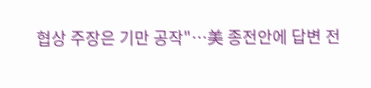협상 주장은 기만 공작"…美 종전안에 답변 전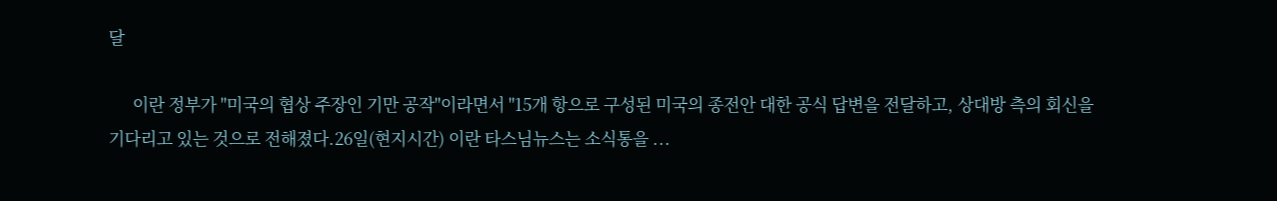달

      이란 정부가 "미국의 협상 주장인 기만 공작"이라면서 "15개 항으로 구성된 미국의 종전안 대한 공식 답변을 전달하고, 상대방 측의 회신을 기다리고 있는 것으로 전해졌다.26일(현지시간) 이란 타스님뉴스는 소식통을 ...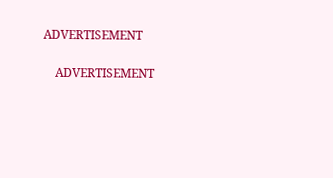ADVERTISEMENT

    ADVERTISEMENT